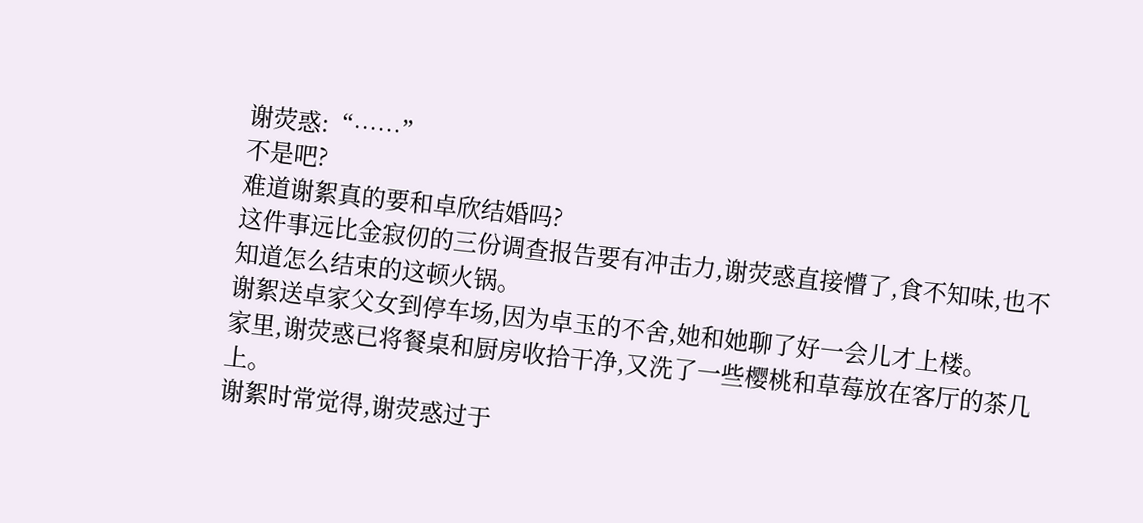谢荧惑:“……”
不是吧?
难道谢絮真的要和卓欣结婚吗?
这件事远比金寂仞的三份调查报告要有冲击力,谢荧惑直接懵了,食不知味,也不知道怎么结束的这顿火锅。
谢絮送卓家父女到停车场,因为卓玉的不舍,她和她聊了好一会儿才上楼。
家里,谢荧惑已将餐桌和厨房收拾干净,又洗了一些樱桃和草莓放在客厅的茶几上。
谢絮时常觉得,谢荧惑过于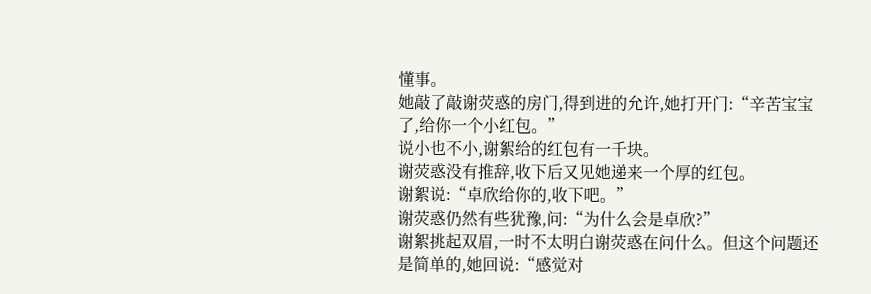懂事。
她敲了敲谢荧惑的房门,得到进的允许,她打开门:“辛苦宝宝了,给你一个小红包。”
说小也不小,谢絮给的红包有一千块。
谢荧惑没有推辞,收下后又见她递来一个厚的红包。
谢絮说:“卓欣给你的,收下吧。”
谢荧惑仍然有些犹豫,问:“为什么会是卓欣?”
谢絮挑起双眉,一时不太明白谢荧惑在问什么。但这个问题还是简单的,她回说:“感觉对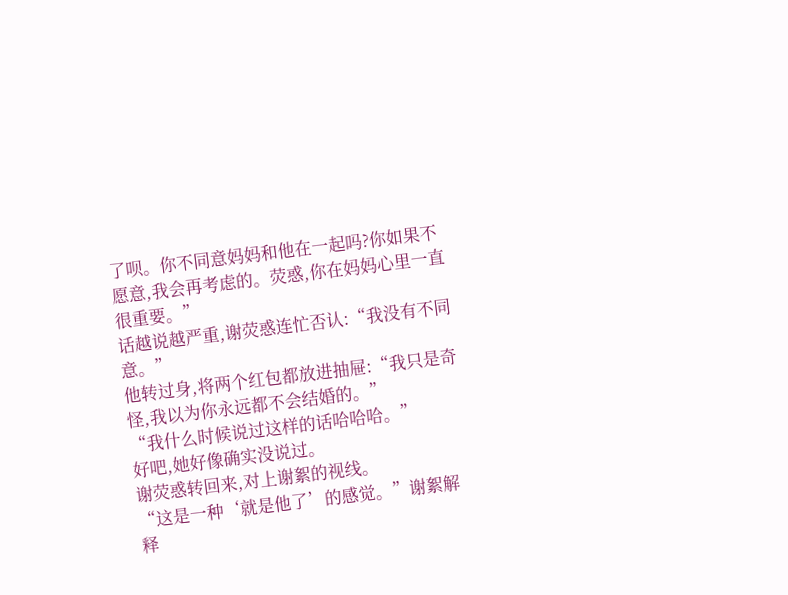了呗。你不同意妈妈和他在一起吗?你如果不愿意,我会再考虑的。荧惑,你在妈妈心里一直很重要。”
话越说越严重,谢荧惑连忙否认:“我没有不同意。”
他转过身,将两个红包都放进抽屉:“我只是奇怪,我以为你永远都不会结婚的。”
“我什么时候说过这样的话哈哈哈。”
好吧,她好像确实没说过。
谢荧惑转回来,对上谢絮的视线。
“这是一种‘就是他了’的感觉。”谢絮解释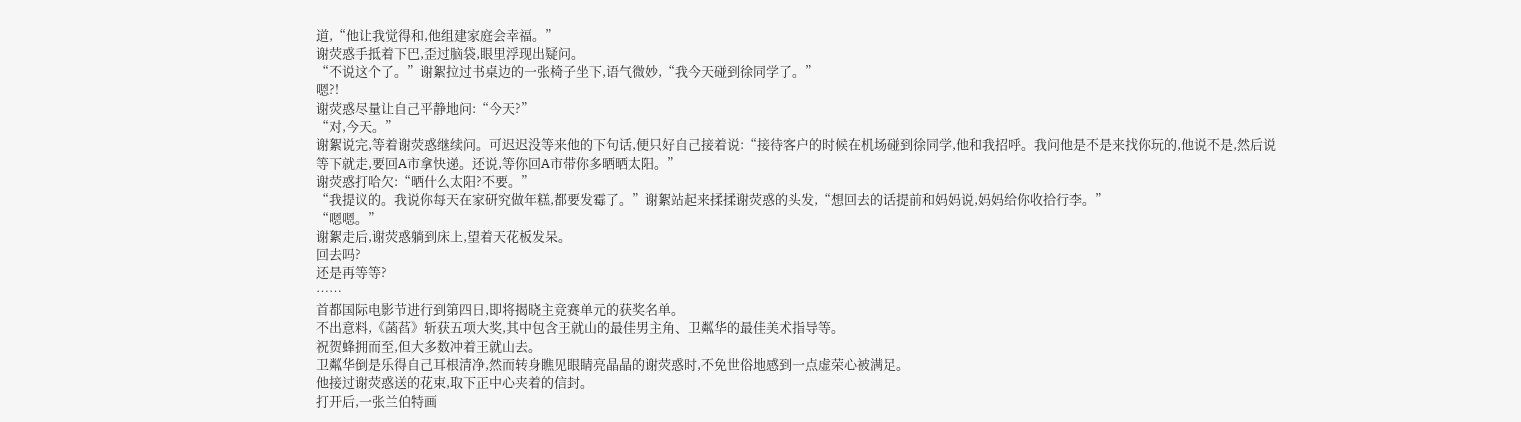道,“他让我觉得和,他组建家庭会幸福。”
谢荧惑手抵着下巴,歪过脑袋,眼里浮现出疑问。
“不说这个了。”谢絮拉过书桌边的一张椅子坐下,语气微妙,“我今天碰到徐同学了。”
嗯?!
谢荧惑尽量让自己平静地问:“今天?”
“对,今天。”
谢絮说完,等着谢荧惑继续问。可迟迟没等来他的下句话,便只好自己接着说:“接待客户的时候在机场碰到徐同学,他和我招呼。我问他是不是来找你玩的,他说不是,然后说等下就走,要回A市拿快递。还说,等你回A市带你多晒晒太阳。”
谢荧惑打哈欠:“晒什么太阳?不要。”
“我提议的。我说你每天在家研究做年糕,都要发霉了。”谢絮站起来揉揉谢荧惑的头发,“想回去的话提前和妈妈说,妈妈给你收拾行李。”
“嗯嗯。”
谢絮走后,谢荧惑躺到床上,望着天花板发呆。
回去吗?
还是再等等?
……
首都国际电影节进行到第四日,即将揭晓主竞赛单元的获奖名单。
不出意料,《菡萏》斩获五项大奖,其中包含王就山的最佳男主角、卫粼华的最佳美术指导等。
祝贺蜂拥而至,但大多数冲着王就山去。
卫粼华倒是乐得自己耳根清净,然而转身瞧见眼睛亮晶晶的谢荧惑时,不免世俗地感到一点虚荣心被满足。
他接过谢荧惑送的花束,取下正中心夹着的信封。
打开后,一张兰伯特画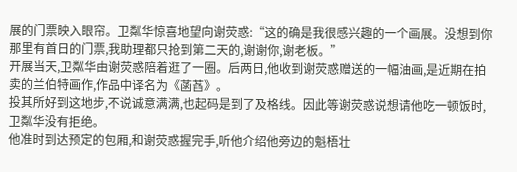展的门票映入眼帘。卫粼华惊喜地望向谢荧惑:“这的确是我很感兴趣的一个画展。没想到你那里有首日的门票,我助理都只抢到第二天的,谢谢你,谢老板。”
开展当天,卫粼华由谢荧惑陪着逛了一圈。后两日,他收到谢荧惑赠送的一幅油画,是近期在拍卖的兰伯特画作,作品中译名为《菡萏》。
投其所好到这地步,不说诚意满满,也起码是到了及格线。因此等谢荧惑说想请他吃一顿饭时,卫粼华没有拒绝。
他准时到达预定的包厢,和谢荧惑握完手,听他介绍他旁边的魁梧壮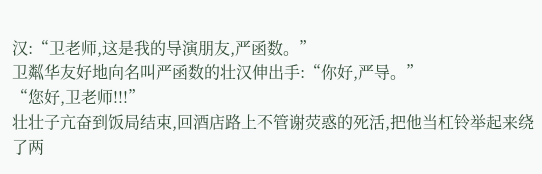汉:“卫老师,这是我的导演朋友,严函数。”
卫粼华友好地向名叫严函数的壮汉伸出手:“你好,严导。”
“您好,卫老师!!!”
壮壮子亢奋到饭局结束,回酒店路上不管谢荧惑的死活,把他当杠铃举起来绕了两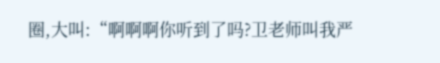圈,大叫:“啊啊啊你听到了吗?卫老师叫我严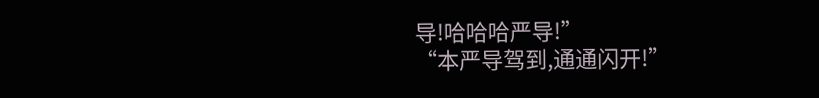导!哈哈哈严导!”
“本严导驾到,通通闪开!”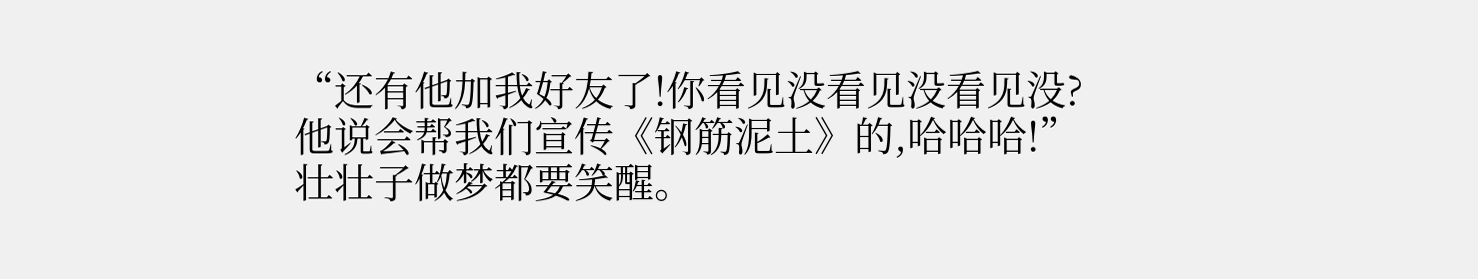“还有他加我好友了!你看见没看见没看见没?他说会帮我们宣传《钢筋泥土》的,哈哈哈!”
壮壮子做梦都要笑醒。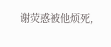谢荧惑被他烦死,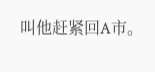叫他赶紧回A市。